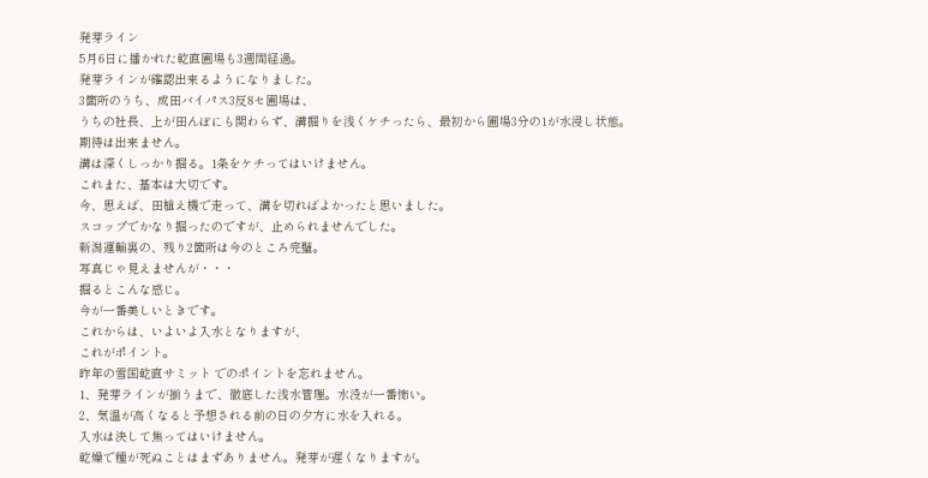発芽ライン
5月6日に播かれた乾直圃場も3週間経過。
発芽ラインが確認出来るようになりました。
3箇所のうち、成田バイパス3反8セ圃場は、
うちの社長、上が田んぼにも関わらず、溝掘りを浅くケチったら、最初から圃場3分の1が水浸し状態。
期待は出来ません。
溝は深くしっかり掘る。1条をケチってはいけません。
これまた、基本は大切です。
今、思えば、田植え機で走って、溝を切ればよかったと思いました。
スコップでかなり掘ったのですが、止められませんでした。
新潟運輸裏の、残り2箇所は今のところ完璧。
写真じゃ見えませんが・・・
掘るとこんな感じ。
今が一番美しいときです。
これからは、いよいよ入水となりますが、
これがポイント。
昨年の雪国乾直サミット でのポイントを忘れません。
1、発芽ラインが揃うまで、徹底した浅水管理。水没が一番怖い。
2、気温が高くなると予想される前の日の夕方に水を入れる。
入水は決して焦ってはいけません。
乾燥で種が死ぬことはまずありません。発芽が遅くなりますが。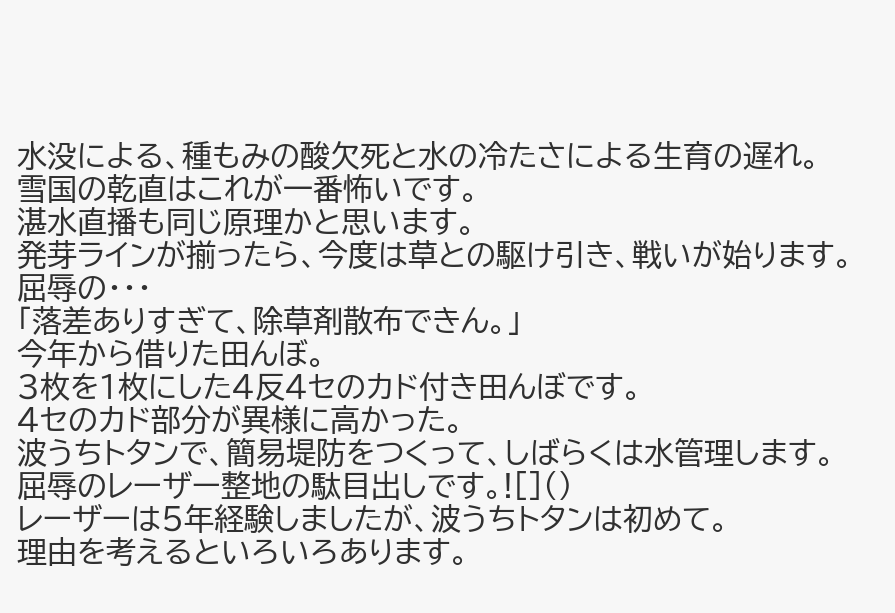水没による、種もみの酸欠死と水の冷たさによる生育の遅れ。
雪国の乾直はこれが一番怖いです。
湛水直播も同じ原理かと思います。
発芽ラインが揃ったら、今度は草との駆け引き、戦いが始ります。
屈辱の・・・
「落差ありすぎて、除草剤散布できん。」
今年から借りた田んぼ。
3枚を1枚にした4反4セのカド付き田んぼです。
4セのカド部分が異様に高かった。
波うちトタンで、簡易堤防をつくって、しばらくは水管理します。
屈辱のレーザー整地の駄目出しです。![]()
レーザーは5年経験しましたが、波うちトタンは初めて。
理由を考えるといろいろあります。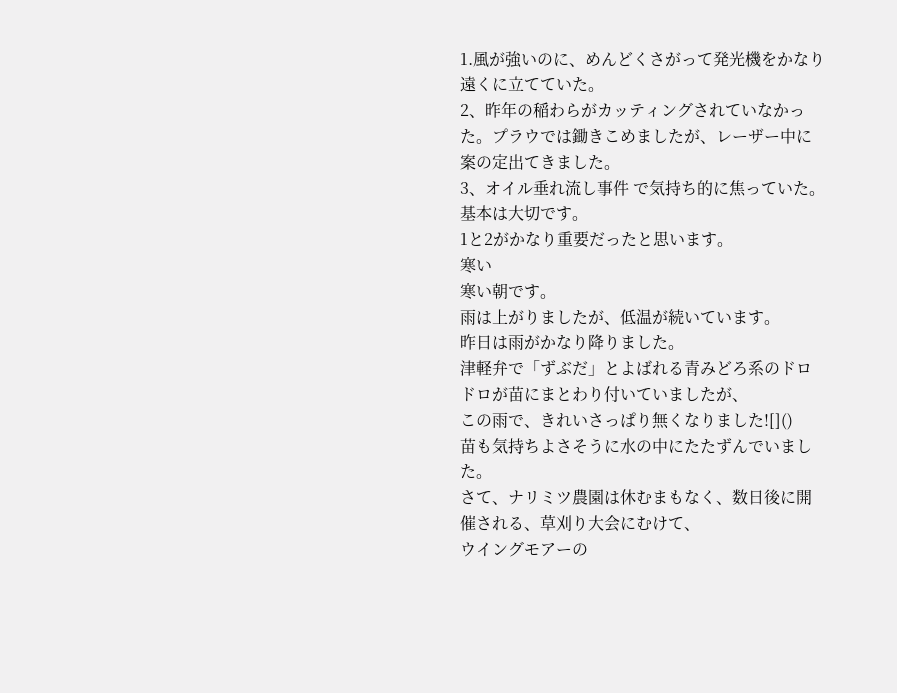1.風が強いのに、めんどくさがって発光機をかなり遠くに立てていた。
2、昨年の稲わらがカッティングされていなかった。プラウでは鋤きこめましたが、レーザー中に案の定出てきました。
3、オイル垂れ流し事件 で気持ち的に焦っていた。
基本は大切です。
1と2がかなり重要だったと思います。
寒い
寒い朝です。
雨は上がりましたが、低温が続いています。
昨日は雨がかなり降りました。
津軽弁で「ずぶだ」とよばれる青みどろ系のドロドロが苗にまとわり付いていましたが、
この雨で、きれいさっぱり無くなりました![]()
苗も気持ちよさそうに水の中にたたずんでいました。
さて、ナリミツ農園は休むまもなく、数日後に開催される、草刈り大会にむけて、
ウイングモアーの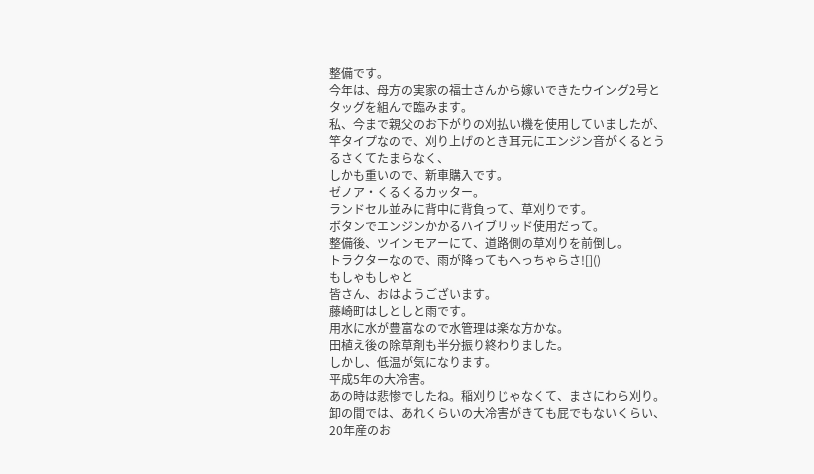整備です。
今年は、母方の実家の福士さんから嫁いできたウイング2号とタッグを組んで臨みます。
私、今まで親父のお下がりの刈払い機を使用していましたが、
竿タイプなので、刈り上げのとき耳元にエンジン音がくるとうるさくてたまらなく、
しかも重いので、新車購入です。
ゼノア・くるくるカッター。
ランドセル並みに背中に背負って、草刈りです。
ボタンでエンジンかかるハイブリッド使用だって。
整備後、ツインモアーにて、道路側の草刈りを前倒し。
トラクターなので、雨が降ってもへっちゃらさ![]()
もしゃもしゃと
皆さん、おはようございます。
藤崎町はしとしと雨です。
用水に水が豊富なので水管理は楽な方かな。
田植え後の除草剤も半分振り終わりました。
しかし、低温が気になります。
平成5年の大冷害。
あの時は悲惨でしたね。稲刈りじゃなくて、まさにわら刈り。
卸の間では、あれくらいの大冷害がきても屁でもないくらい、20年産のお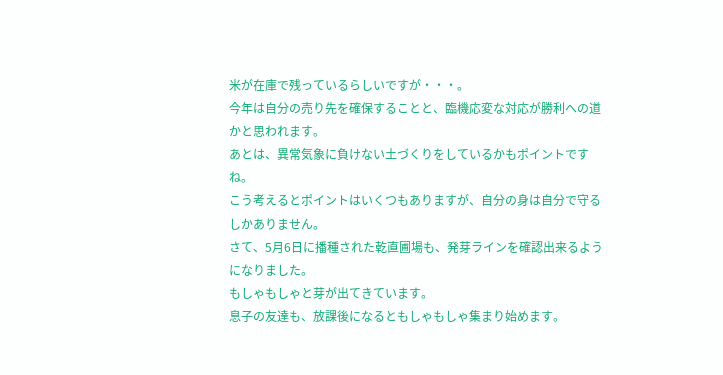米が在庫で残っているらしいですが・・・。
今年は自分の売り先を確保することと、臨機応変な対応が勝利への道かと思われます。
あとは、異常気象に負けない土づくりをしているかもポイントですね。
こう考えるとポイントはいくつもありますが、自分の身は自分で守るしかありません。
さて、5月6日に播種された乾直圃場も、発芽ラインを確認出来るようになりました。
もしゃもしゃと芽が出てきています。
息子の友達も、放課後になるともしゃもしゃ集まり始めます。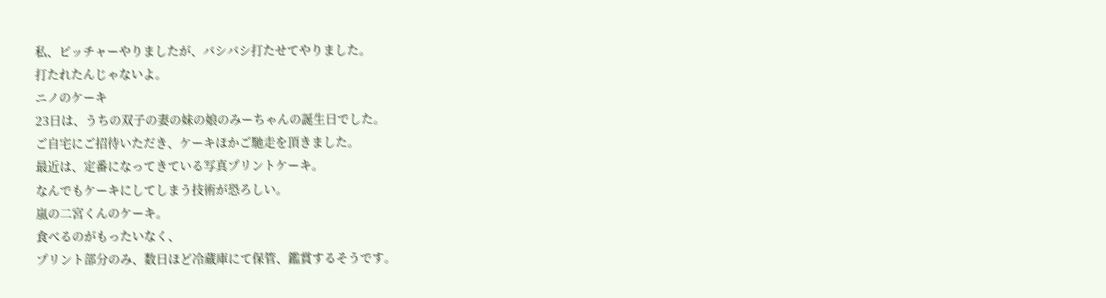私、ピッチャーやりましたが、バシバシ打たせてやりました。
打たれたんじゃないよ。
ニノのケーキ
23日は、うちの双子の妻の妹の娘のみーちゃんの誕生日でした。
ご自宅にご招待いただき、ケーキほかご馳走を頂きました。
最近は、定番になってきている写真プリントケーキ。
なんでもケーキにしてしまう技術が恐ろしい。
嵐の二宮くんのケーキ。
食べるのがもったいなく、
プリント部分のみ、数日ほど冷蔵庫にて保管、鑑賞するそうです。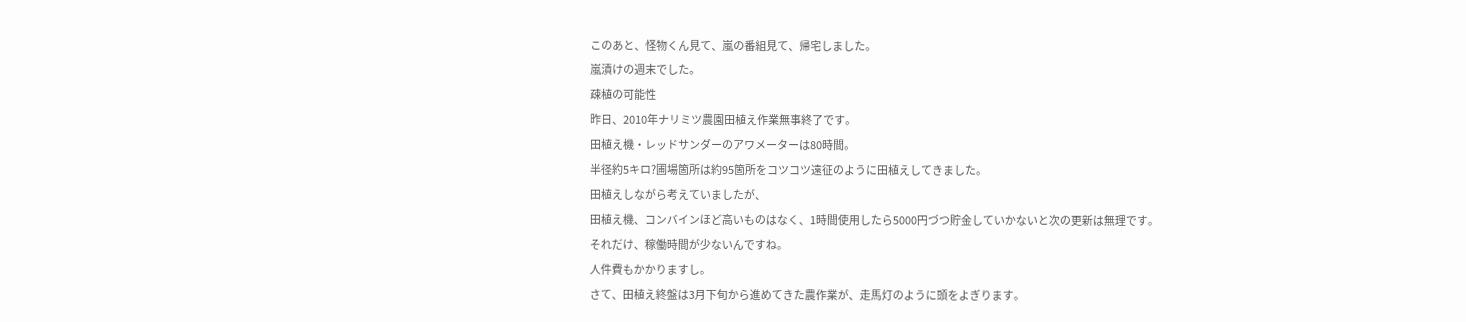このあと、怪物くん見て、嵐の番組見て、帰宅しました。
嵐漬けの週末でした。
疎植の可能性
昨日、2010年ナリミツ農園田植え作業無事終了です。
田植え機・レッドサンダーのアワメーターは80時間。
半径約5キロ?圃場箇所は約95箇所をコツコツ遠征のように田植えしてきました。
田植えしながら考えていましたが、
田植え機、コンバインほど高いものはなく、1時間使用したら5000円づつ貯金していかないと次の更新は無理です。
それだけ、稼働時間が少ないんですね。
人件費もかかりますし。
さて、田植え終盤は3月下旬から進めてきた農作業が、走馬灯のように頭をよぎります。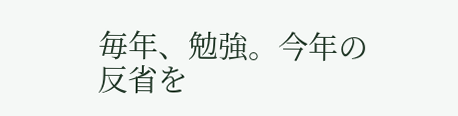毎年、勉強。今年の反省を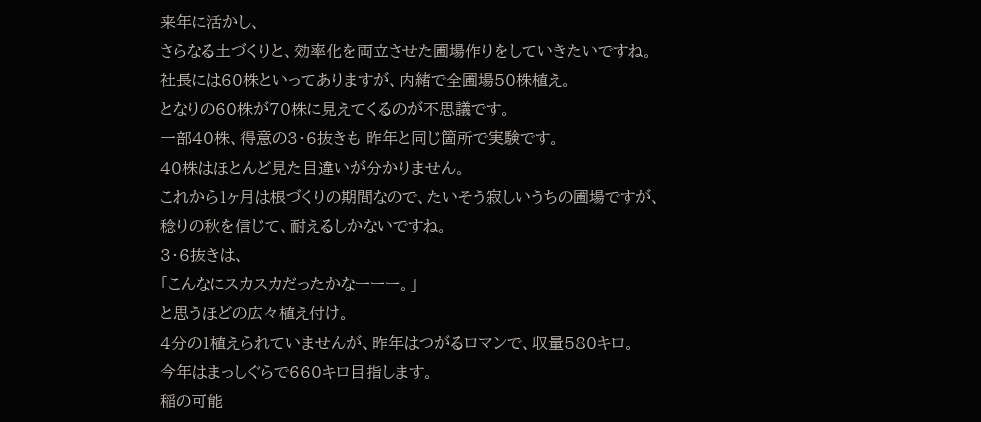来年に活かし、
さらなる土づくりと、効率化を両立させた圃場作りをしていきたいですね。
社長には60株といってありますが、内緒で全圃場50株植え。
となりの60株が70株に見えてくるのが不思議です。
一部40株、得意の3・6抜きも 昨年と同じ箇所で実験です。
40株はほとんど見た目違いが分かりません。
これから1ヶ月は根づくりの期間なので、たいそう寂しいうちの圃場ですが、
稔りの秋を信じて、耐えるしかないですね。
3・6抜きは、
「こんなにスカスカだったかなーーー。」
と思うほどの広々植え付け。
4分の1植えられていませんが、昨年はつがるロマンで、収量580キロ。
今年はまっしぐらで660キロ目指します。
稲の可能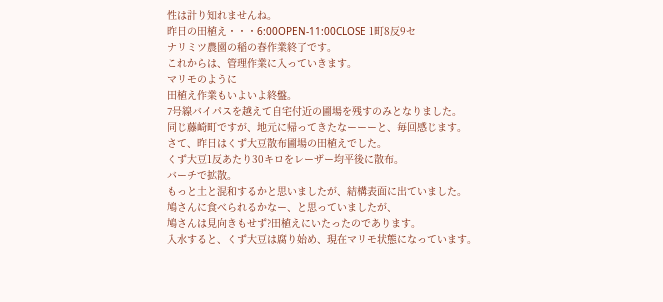性は計り知れませんね。
昨日の田植え・・・6:00OPEN-11:00CLOSE 1町8反9セ
ナリミツ農園の稲の春作業終了です。
これからは、管理作業に入っていきます。
マリモのように
田植え作業もいよいよ終盤。
7号線バイパスを越えて自宅付近の圃場を残すのみとなりました。
同じ藤崎町ですが、地元に帰ってきたなーーーと、毎回感じます。
さて、昨日はくず大豆散布圃場の田植えでした。
くず大豆1反あたり30キロをレーザー均平後に散布。
バーチで拡散。
もっと土と混和するかと思いましたが、結構表面に出ていました。
鳩さんに食べられるかなー、と思っていましたが、
鳩さんは見向きもせず?田植えにいたったのであります。
入水すると、くず大豆は腐り始め、現在マリモ状態になっています。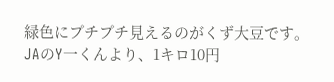緑色にプチプチ見えるのがくず大豆です。
JAのY一くんより、1キロ10円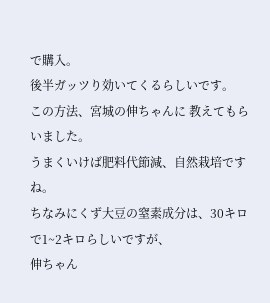で購入。
後半ガッツり効いてくるらしいです。
この方法、宮城の伸ちゃんに 教えてもらいました。
うまくいけば肥料代節減、自然栽培ですね。
ちなみにくず大豆の窒素成分は、30キロで1~2キロらしいですが、
伸ちゃん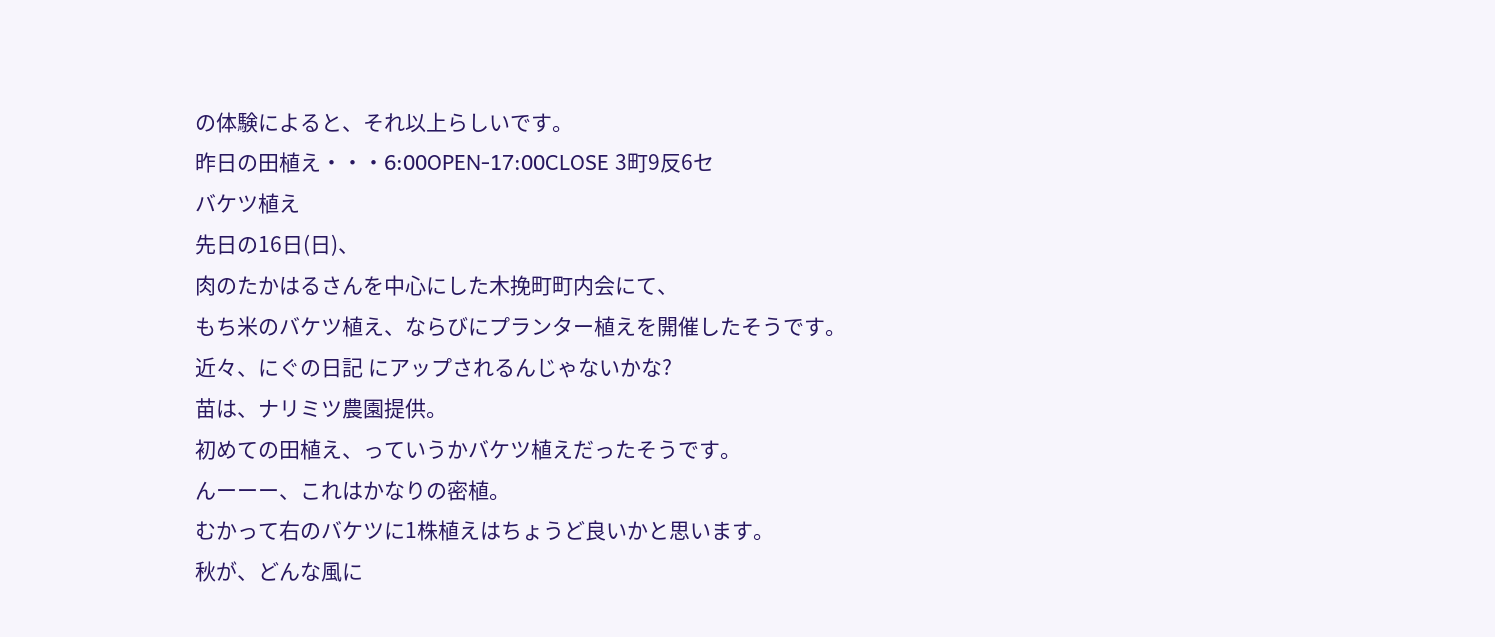の体験によると、それ以上らしいです。
昨日の田植え・・・6:00OPEN-17:00CLOSE 3町9反6セ
バケツ植え
先日の16日(日)、
肉のたかはるさんを中心にした木挽町町内会にて、
もち米のバケツ植え、ならびにプランター植えを開催したそうです。
近々、にぐの日記 にアップされるんじゃないかな?
苗は、ナリミツ農園提供。
初めての田植え、っていうかバケツ植えだったそうです。
んーーー、これはかなりの密植。
むかって右のバケツに1株植えはちょうど良いかと思います。
秋が、どんな風に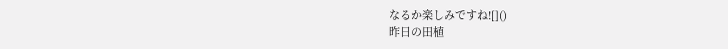なるか楽しみですね![]()
昨日の田植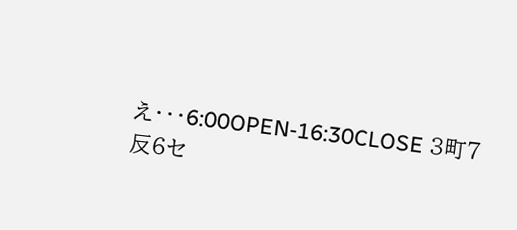え・・・6:00OPEN-16:30CLOSE 3町7反6セ